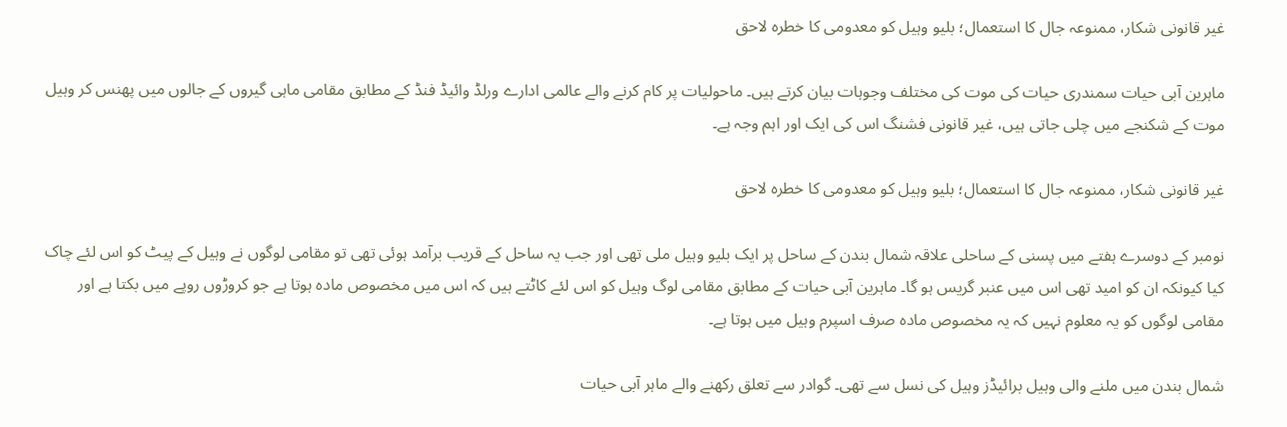غیر قانونی شکار، ممنوعہ جال کا استعمال؛ بلیو وہیل کو معدومی کا خطرہ لاحق

ماہرین آبی حیات سمندری حیات کی موت کی مختلف وجوہات بیان کرتے ہیں۔ ماحولیات پر کام کرنے والے عالمی ادارے ورلڈ وائیڈ فنڈ کے مطابق مقامی ماہی گیروں کے جالوں میں پھنس کر وہیل موت کے شکنجے میں چلی جاتی ہیں، غیر قانونی فشنگ اس کی ایک اور اہم وجہ ہے۔

غیر قانونی شکار، ممنوعہ جال کا استعمال؛ بلیو وہیل کو معدومی کا خطرہ لاحق

نومبر کے دوسرے ہفتے میں پسنی کے ساحلی علاقہ شمال بندن کے ساحل پر ایک بلیو وہیل ملی تھی اور جب یہ ساحل کے قریب برآمد ہوئی تھی تو مقامی لوگوں نے وہیل کے پیٹ کو اس لئے چاک کیا کیونکہ ان کو امید تھی اس میں عنبر گریس ہو گا۔ ماہرین آبی حیات کے مطابق مقامی لوگ وہیل کو اس لئے کاٹتے ہیں کہ اس میں مخصوص مادہ ہوتا ہے جو کروڑوں روپے میں بکتا ہے اور مقامی لوگوں کو یہ معلوم نہیں کہ یہ مخصوص مادہ صرف اسپرم وہیل میں ہوتا ہے۔

شمال بندن میں ملنے والی وہیل برائیڈز وہیل کی نسل سے تھی۔ گوادر سے تعلق رکھنے والے ماہر آبی حیات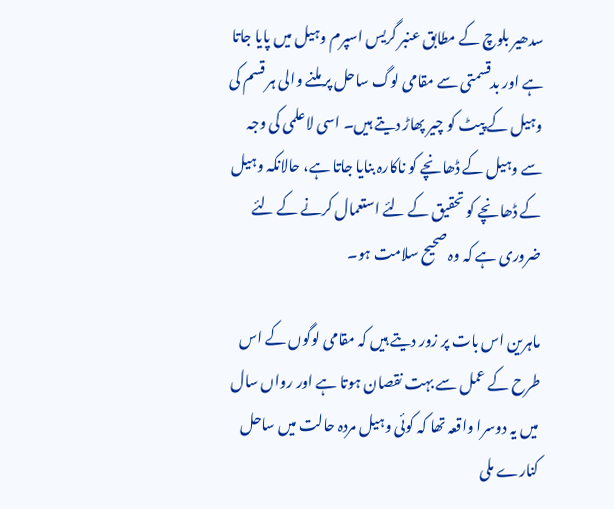سدھیر بلوچ کے مطابق عنبر گریس اسپرم وہیل میں پایا جاتا ہے اور بدقسمتی سے مقامی لوگ ساحل پر ملنے والی ہر قسم کی وہیل کے پیٹ کو چیر پھاڑ دیتے ہیں۔ اسی لاعلمی کی وجہ سے وہیل کے ڈھانچے کو ناکارہ بنایا جاتا ہے، حالانکہ وہیل کے ڈھانچے کو تحقیق کے لئے استعمال کرنے کے لئے ضروری ہے کہ وہ صحیح سلامت ہو۔

ماہرین اس بات پر زور دیتے ہیں کہ مقامی لوگوں کے اس طرح کے عمل سے بہت نقصان ہوتا ہے اور رواں سال میں یہ دوسرا واقعہ تھا کہ کوئی وہیل مردہ حالت میں ساحل کنارے ملی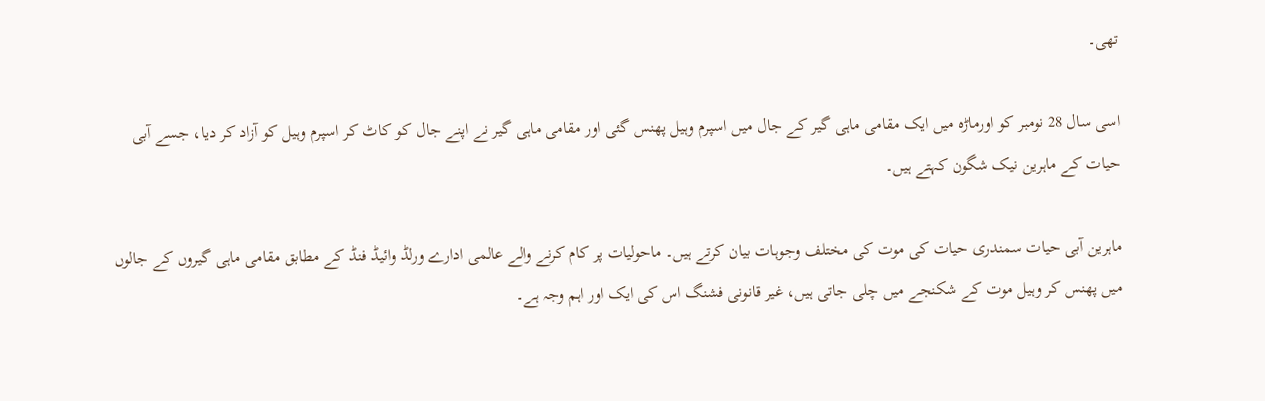تھی۔

اسی سال 28 نومبر کو اورماڑہ میں ایک مقامی ماہی گیر کے جال میں اسپرم وہیل پھنس گئی اور مقامی ماہی گیر نے اپنے جال کو کاٹ کر اسپرم وہیل کو آزاد کر دیا، جسے آبی حیات کے ماہرین نیک شگون کہتے ہیں۔

ماہرین آبی حیات سمندری حیات کی موت کی مختلف وجوہات بیان کرتے ہیں۔ ماحولیات پر کام کرنے والے عالمی ادارے ورلڈ وائیڈ فنڈ کے مطابق مقامی ماہی گیروں کے جالوں میں پھنس کر وہیل موت کے شکنجے میں چلی جاتی ہیں، غیر قانونی فشنگ اس کی ایک اور اہم وجہ ہے۔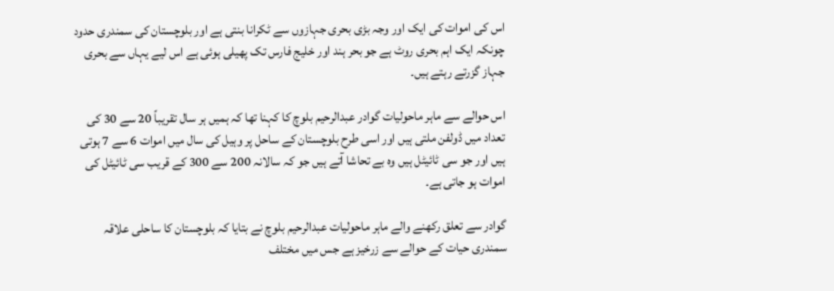اس کی اموات کی ایک اور وجہ بڑی بحری جہازوں سے ٹکرانا بنتی ہے اور بلوچستان کی سمندری حدود چونکہ ایک اہم بحری روٹ ہے جو بحر ہند اور خلیج فارس تک پھیلی ہوئی ہے اس لیے یہاں سے بحری جہاز گزرتے رہتے ہیں۔

اس حوالے سے ماہر ماحولیات گوادر عبدالرحیم بلوچ کا کہنا تھا کہ ہمیں ہر سال تقریباً 20 سے 30 کی تعداد میں ڈولفن ملتی ہیں اور اسی طرح بلوچستان کے ساحل پر وہیل کی سال میں اموات 6 سے 7 ہوتی ہیں اور جو سی ٹائیٹل ہیں وہ بے تحاشا آتے ہیں جو کہ سالانہ 200 سے 300 کے قریب سی ٹائیٹل کی اموات ہو جاتی ہے۔

گوادر سے تعلق رکھنے والے ماہر ماحولیات عبدالرحیم بلوچ نے بتایا کہ بلوچستان کا ساحلی علاقہ سمندری حیات کے حوالے سے زرخیز ہے جس میں مختلف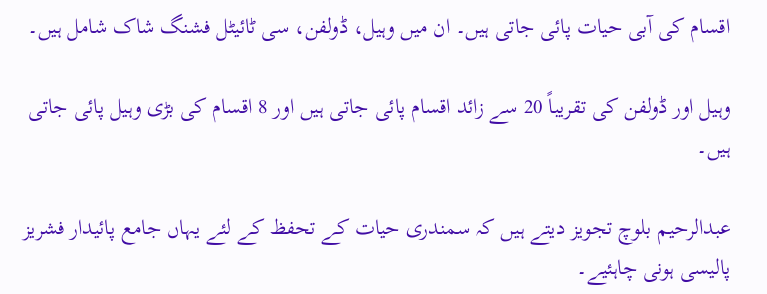اقسام کی آبی حیات پائی جاتی ہیں۔ ان میں وہیل، ڈولفن، سی ٹائیٹل فشنگ شاک شامل ہیں۔

وہیل اور ڈولفن کی تقریباً 20 سے زائد اقسام پائی جاتی ہیں اور 8 اقسام کی بڑی وہیل پائی جاتی ہیں۔

عبدالرحیم بلوچ تجویز دیتے ہیں کہ سمندری حیات کے تحفظ کے لئے یہاں جامع پائیدار فشریز پالیسی ہونی چاہئیے۔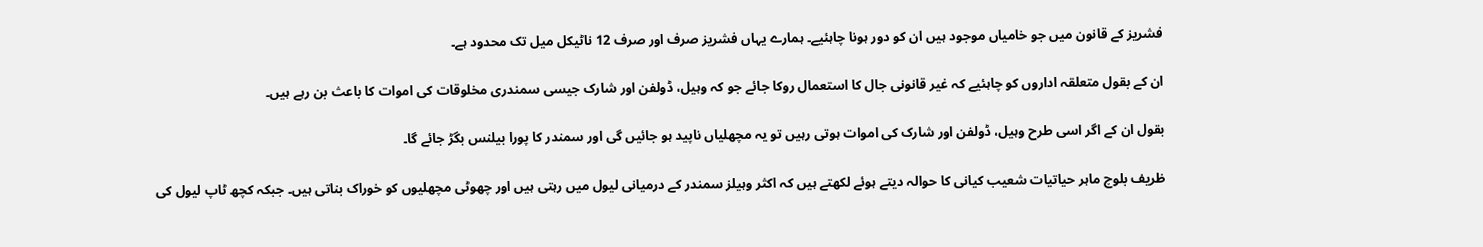فشریز کے قانون میں جو خامیاں موجود ہیں ان کو دور ہونا چاہئیے۔ ہمارے یہاں فشریز صرف اور صرف 12 ناٹیکل میل تک محدود ہے۔

ان کے بقول متعلقہ اداروں کو چاہئیے کہ غیر قانونی جال کا استعمال روکا جائے جو کہ وہیل، ڈولفن اور شارک جیسی سمندری مخلوقات کی اموات کا باعث بن رہے ہیں۔

بقول ان کے اگر اسی طرح وہیل، ڈولفن اور شارک کی اموات ہوتی رہیں تو یہ مچھلیاں ناپید ہو جائیں گی اور سمندر کا پورا بیلنس بگڑ جائے گا۔

ظریف بلوچ ماہر حیاتیات شعیب کیانی کا حوالہ دیتے ہوئے لکھتے ہیں کہ اکثر وہیلز سمندر کے درمیانی لیول میں رہتی ہیں اور چھوٹی مچھلیوں کو خوراک بناتی ہیں۔ جبکہ کچھ ٹاپ لیول کی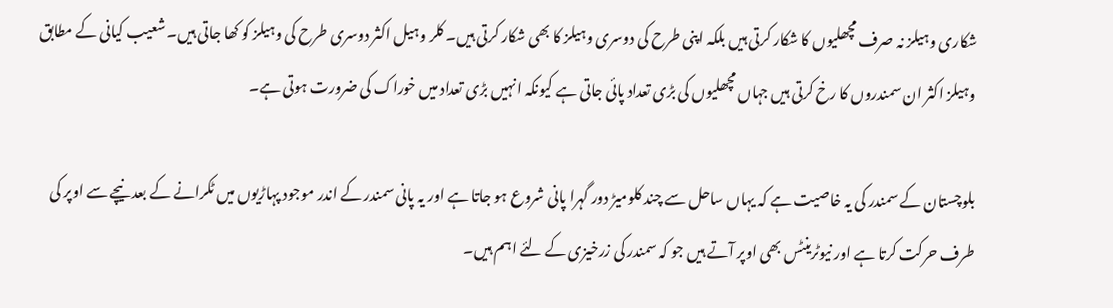شکاری وہیلز نہ صرف مچھلیوں کا شکار کرتی ہیں بلکہ اپنی طرح کی دوسری وہیلز کا بھی شکار کرتی ہیں۔ کلر وہیل اکثر دوسری طرح کی وہیلز کو کھا جاتی ہیں۔ شعیب کیانی کے مطابق وہیلز اکثر ان سمندروں کا رخ کرتی ہیں جہاں مچھلیوں کی بڑی تعداد پائی جاتی ہے کیونکہ انہیں بڑی تعداد میں خوراک کی ضرورت ہوتی ہے۔

بلوچستان کے سمندر کی یہ خاصیت ہے کہ یہاں ساحل سے چند کلومیڑ دور گہرا پانی شروع ہو جاتا ہے اور یہ پانی سمندر کے اندر موجود پہاڑیوں میں ٹکرانے کے بعد نیچے سے اوپر کی طرف حرکت کرتا ہے اور نیوٹرینٹس بھی اوپر آتے ہیں جو کہ سمندر کی زرخیزی کے لئے اہم ہیں۔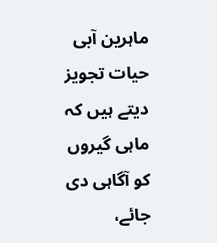ماہرین آبی حیات تجویز دیتے ہیں کہ ماہی گیروں کو آگاہی دی جائے،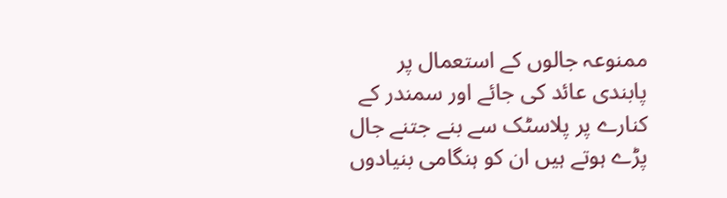ممنوعہ جالوں کے استعمال پر پابندی عائد کی جائے اور سمندر کے کنارے پر پلاسٹک سے بنے جتنے جال پڑے ہوتے ہیں ان کو ہنگامی بنیادوں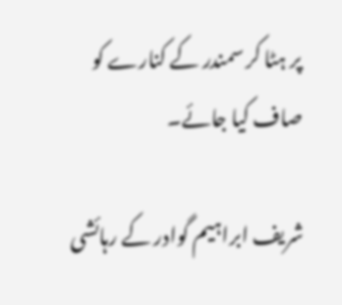پر ہٹا کر سمندر کے کنارے کو صاف کیا جائے۔

شریف ابراہیم گوادر کے رہائشی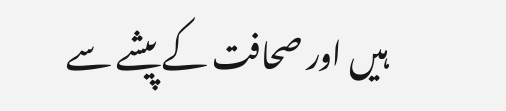ہیں اور صحافت کے پیشے سے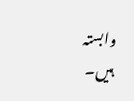وابستہ ہیں۔